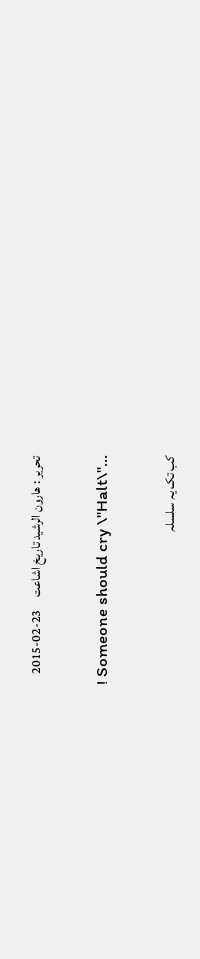تحریر : ھارون الرشید تاریخ اشاعت     23-02-2015

! Someone should cry \"Halt\"...

کب تک یہ سلسلہ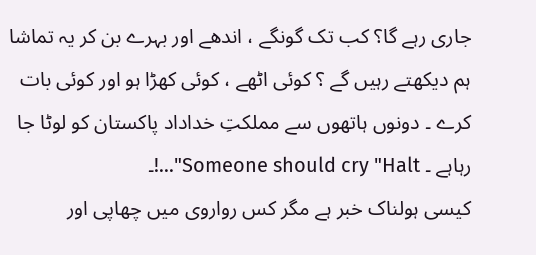جاری رہے گا؟ کب تک گونگے ، اندھے اور بہرے بن کر یہ تماشا ہم دیکھتے رہیں گے ؟ کوئی اٹھے ، کوئی کھڑا ہو اور کوئی بات کرے ۔ دونوں ہاتھوں سے مملکتِ خداداد پاکستان کو لوٹا جا رہاہے ۔ Someone should cry "Halt"...!۔
کیسی ہولناک خبر ہے مگر کس رواروی میں چھاپی اور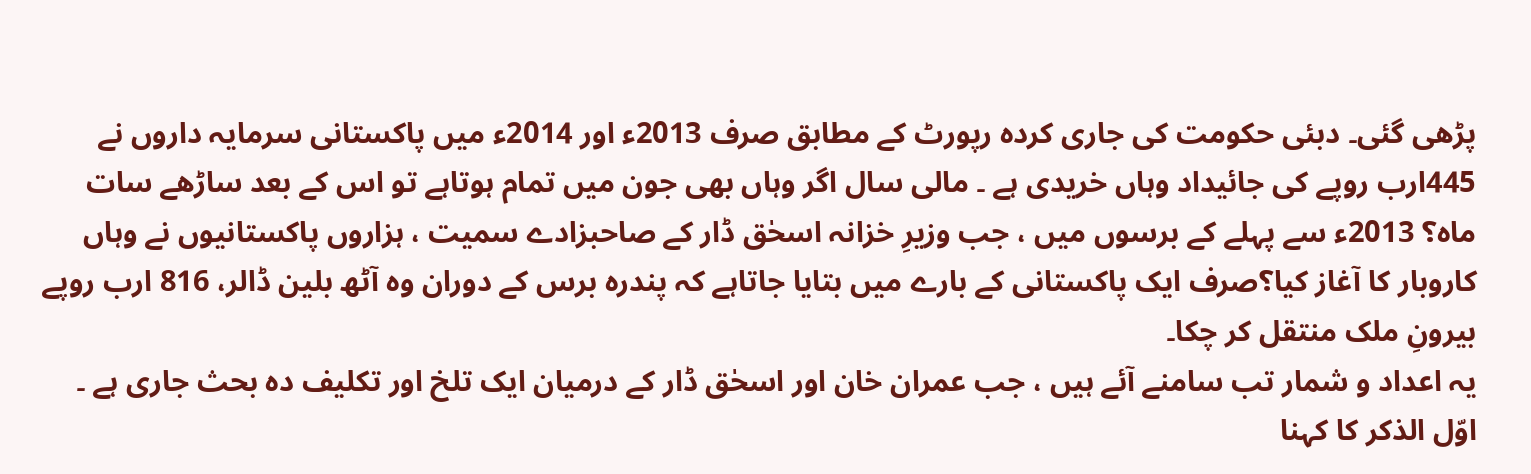پڑھی گئی۔ دبئی حکومت کی جاری کردہ رپورٹ کے مطابق صرف 2013ء اور 2014ء میں پاکستانی سرمایہ داروں نے 445ارب روپے کی جائیداد وہاں خریدی ہے ۔ مالی سال اگر وہاں بھی جون میں تمام ہوتاہے تو اس کے بعد ساڑھے سات ماہ؟ 2013ء سے پہلے کے برسوں میں ، جب وزیرِ خزانہ اسحٰق ڈار کے صاحبزادے سمیت ، ہزاروں پاکستانیوں نے وہاں کاروبار کا آغاز کیا؟صرف ایک پاکستانی کے بارے میں بتایا جاتاہے کہ پندرہ برس کے دوران وہ آٹھ بلین ڈالر، 816 ارب روپے بیرونِ ملک منتقل کر چکا۔
یہ اعداد و شمار تب سامنے آئے ہیں ، جب عمران خان اور اسحٰق ڈار کے درمیان ایک تلخ اور تکلیف دہ بحث جاری ہے ۔ اوّل الذکر کا کہنا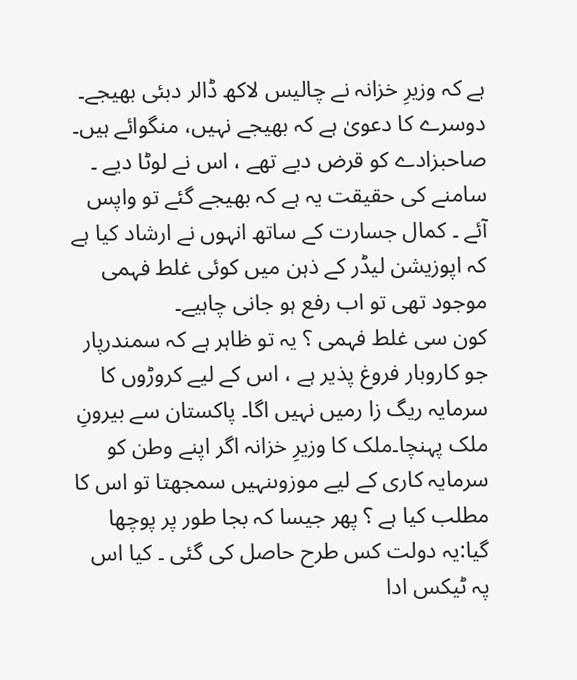ہے کہ وزیرِ خزانہ نے چالیس لاکھ ڈالر دبئی بھیجے۔ دوسرے کا دعویٰ ہے کہ بھیجے نہیں، منگوائے ہیں۔ صاحبزادے کو قرض دیے تھے ، اس نے لوٹا دیے ۔ سامنے کی حقیقت یہ ہے کہ بھیجے گئے تو واپس آئے ۔ کمال جسارت کے ساتھ انہوں نے ارشاد کیا ہے کہ اپوزیشن لیڈر کے ذہن میں کوئی غلط فہمی موجود تھی تو اب رفع ہو جانی چاہیے۔
کون سی غلط فہمی ؟ یہ تو ظاہر ہے کہ سمندرپار جو کاروبار فروغ پذیر ہے ، اس کے لیے کروڑوں کا سرمایہ ریگ زا رمیں نہیں اگا۔ پاکستان سے بیرونِ ملک پہنچا۔ملک کا وزیرِ خزانہ اگر اپنے وطن کو سرمایہ کاری کے لیے موزوںنہیں سمجھتا تو اس کا مطلب کیا ہے ؟ پھر جیسا کہ بجا طور پر پوچھا گیا:یہ دولت کس طرح حاصل کی گئی ۔ کیا اس پہ ٹیکس ادا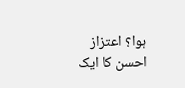ہوا؟ اعتزاز احسن کا ایک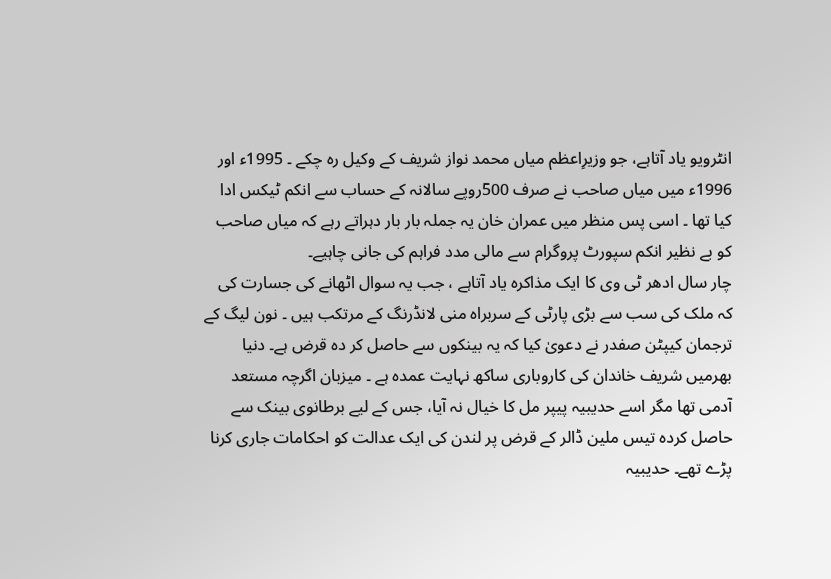انٹرویو یاد آتاہے، جو وزیرِاعظم میاں محمد نواز شریف کے وکیل رہ چکے ۔ 1995ء اور 1996ء میں میاں صاحب نے صرف 500روپے سالانہ کے حساب سے انکم ٹیکس ادا کیا تھا ۔ اسی پس منظر میں عمران خان یہ جملہ بار بار دہراتے رہے کہ میاں صاحب کو بے نظیر انکم سپورٹ پروگرام سے مالی مدد فراہم کی جانی چاہیے۔
چار سال ادھر ٹی وی کا ایک مذاکرہ یاد آتاہے ، جب یہ سوال اٹھانے کی جسارت کی کہ ملک کی سب سے بڑی پارٹی کے سربراہ منی لانڈرنگ کے مرتکب ہیں ۔ نون لیگ کے ترجمان کیپٹن صفدر نے دعویٰ کیا کہ یہ بینکوں سے حاصل کر دہ قرض ہے۔ دنیا بھرمیں شریف خاندان کی کاروباری ساکھ نہایت عمدہ ہے ۔ میزبان اگرچہ مستعد آدمی تھا مگر اسے حدیبیہ پیپر مل کا خیال نہ آیا، جس کے لیے برطانوی بینک سے حاصل کردہ تیس ملین ڈالر کے قرض پر لندن کی ایک عدالت کو احکامات جاری کرنا پڑے تھے۔ حدیبیہ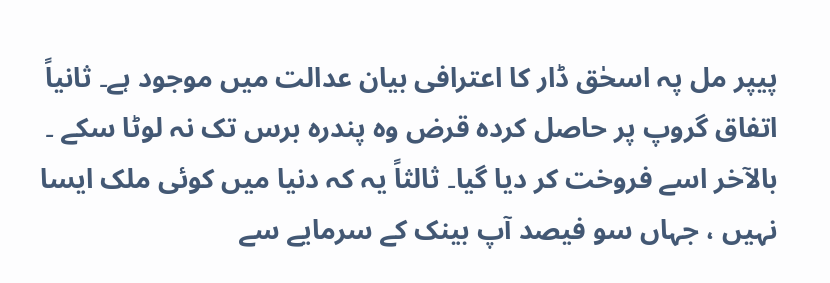پیپر مل پہ اسحٰق ڈار کا اعترافی بیان عدالت میں موجود ہے۔ ثانیاً اتفاق گروپ پر حاصل کردہ قرض وہ پندرہ برس تک نہ لوٹا سکے ۔ بالآخر اسے فروخت کر دیا گیا۔ ثالثاً یہ کہ دنیا میں کوئی ملک ایسا نہیں ، جہاں سو فیصد آپ بینک کے سرمایے سے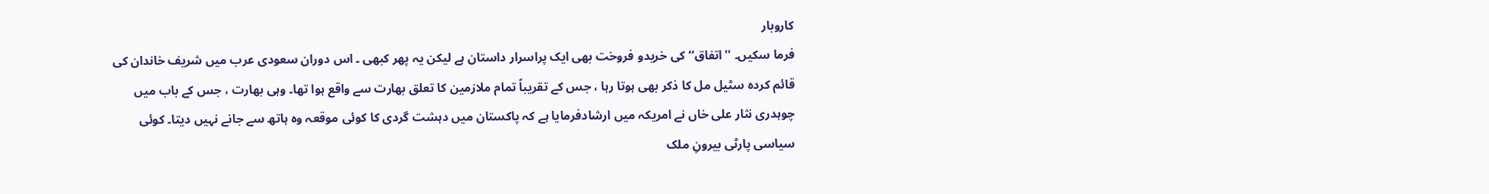کاروبار
فرما سکیں۔ ''اتفاق‘‘ کی خریدو فروخت بھی ایک پراسرار داستان ہے لیکن یہ پھر کبھی ۔ اس دوران سعودی عرب میں شریف خاندان کی قائم کردہ سٹیل مل کا ذکر بھی ہوتا رہا ، جس کے تقریباً تمام ملازمین کا تعلق بھارت سے واقع ہوا تھا۔ وہی بھارت ، جس کے باب میں چوہدری نثار علی خاں نے امریکہ میں ارشادفرمایا ہے کہ پاکستان میں دہشت گردی کا کوئی موقعہ وہ ہاتھ سے جانے نہیں دیتا۔ کوئی سیاسی پارٹی بیرونِ ملک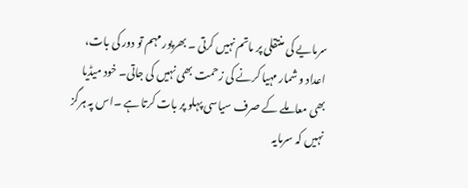سرمایے کی منتقلی پر ماتم نہیں کرتی ۔ بھرپور مہم تو دور کی بات، اعداد و شمار مہیا کرنے کی زحمت بھی نہیں کی جاتی۔ خود میڈیا بھی معاملے کے صرف سیاسی پہلو پر بات کرتا ہے ۔اس پہ ہرگز نہیں کہ سرمایہ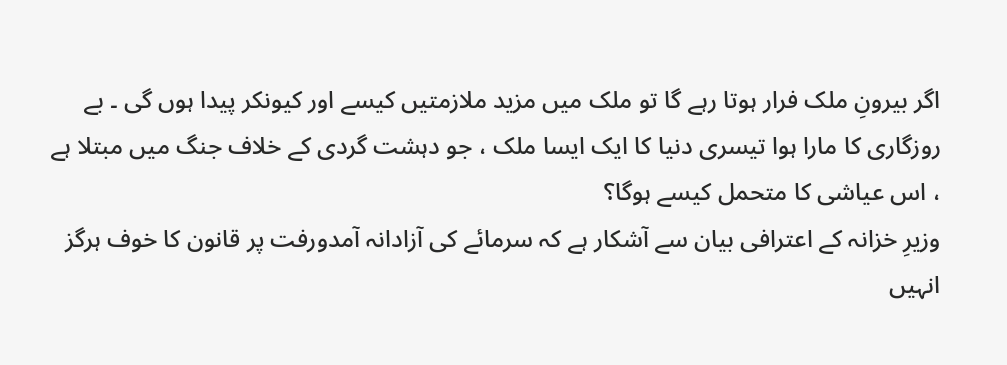اگر بیرونِ ملک فرار ہوتا رہے گا تو ملک میں مزید ملازمتیں کیسے اور کیونکر پیدا ہوں گی ۔ بے روزگاری کا مارا ہوا تیسری دنیا کا ایک ایسا ملک ، جو دہشت گردی کے خلاف جنگ میں مبتلا ہے ، اس عیاشی کا متحمل کیسے ہوگا؟
وزیرِ خزانہ کے اعترافی بیان سے آشکار ہے کہ سرمائے کی آزادانہ آمدورفت پر قانون کا خوف ہرگز انہیں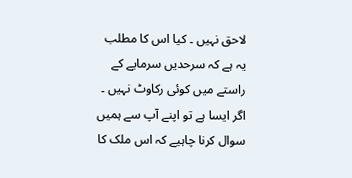لاحق نہیں ۔ کیا اس کا مطلب یہ ہے کہ سرحدیں سرمایے کے راستے میں کوئی رکاوٹ نہیں ۔ اگر ایسا ہے تو اپنے آپ سے ہمیں سوال کرنا چاہیے کہ اس ملک کا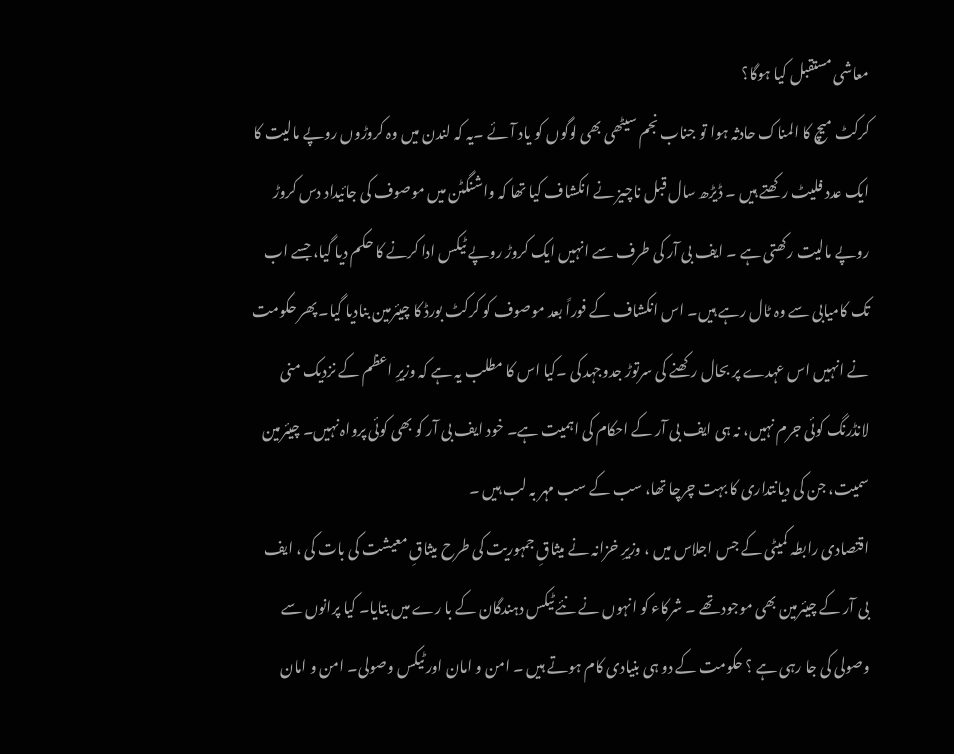معاشی مستقبل کیا ہوگا؟
کرکٹ میچ کا المناک حادثہ ہوا تو جناب نجم سیٹھی بھی لوگوں کو یاد آئے ۔یہ کہ لندن میں وہ کروڑوں روپے مالیت کا ایک عدد فلیٹ رکھتے ہیں ۔ ڈیڑھ سال قبل ناچیز نے انکشاف کیا تھا کہ واشنگٹن میں موصوف کی جائیداد دس کروڑ روپے مالیت رکھتی ہے ۔ ایف بی آر کی طرف سے انہیں ایک کروڑ روپے ٹیکس ادا کرنے کا حکم دیا گیا، جسے اب تک کامیابی سے وہ ٹال رہے ہیں۔ اس انکشاف کے فوراً بعد موصوف کو کرکٹ بورڈ کا چیئرمین بنادیا گیا۔ پھر حکومت نے انہیں اس عہدے پر بحال رکھنے کی سرتوڑ جدوجہد کی ۔کیا اس کا مطلب یہ ہے کہ وزیرِ اعظم کے نزدیک منی لانڈرنگ کوئی جرم نہیں، نہ ہی ایف بی آر کے احکام کی اہمیت ہے۔ خود ایف بی آر کو بھی کوئی پرواہ نہیں۔ چیئرمین سمیت، جن کی دیانتداری کا بہت چرچا تھا، سب کے سب مہر بہ لب ہیں ۔
اقتصادی رابطہ کمیٹی کے جس اجلاس میں ، وزیرِ خزانہ نے میثاقِ جمہوریت کی طرح میثاقِ معیشت کی بات کی ، ایف بی آر کے چیئرمین بھی موجود تھے ۔ شرکاء کو انہوں نے نئے ٹیکس دہندگان کے با رے میں بتایا۔ کیا پرانوں سے وصولی کی جا رہی ہے ؟ حکومت کے دو ہی بنیادی کام ہوتے ہیں ۔ امن و امان اور ٹیکس وصولی۔ امن و امان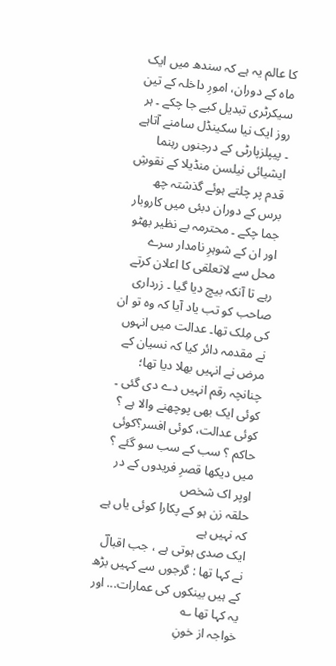کا عالم یہ ہے کہ سندھ میں ایک ماہ کے دوران، امورِ داخلہ کے تین سیکرٹری تبدیل کیے جا چکے ۔ ہر روز ایک نیا سکینڈل سامنے آتاہے ۔ پیپلزپارٹی کے درجنوں رہنما ایشیائی نیلسن منڈیلا کے نقوشِ قدم پر چلتے ہوئے گذشتہ چھ برس کے دوران دبئی میں کاروبار جما چکے ۔ محترمہ بے نظیر بھٹو اور ان کے شوہرِ نامدار سرے محل سے لاتعلقی کا اعلان کرتے رہے تا آنکہ بیچ دیا گیا ۔ زرداری صاحب کو تب یاد آیا کہ وہ تو ان کی مِلک تھا۔ عدالت میں انہوں نے مقدمہ دائر کیا کہ نسیان کے مرض نے انہیں بھلا دیا تھا؛ چنانچہ رقم انہیں دے دی گئی ۔
کوئی ایک بھی پوچھنے والا ہے ؟ کوئی عدالت، کوئی افسر؟کوئی حاکم ؟ سب کے سب سو گئے ؟
میں دیکھا قصرِ فریدوں کے در اوپر اک شخص
حلقہ زن ہو کے پکارا کوئی یاں ہے کہ نہیں ہے
ایک صدی ہوتی ہے ، جب اقبالؔ نے کہا تھا : گرجوں سے کہیں بڑھ کے ہیں بینکوں کی عمارات... اور یہ کہا تھا ؎
خواجہ از خونِ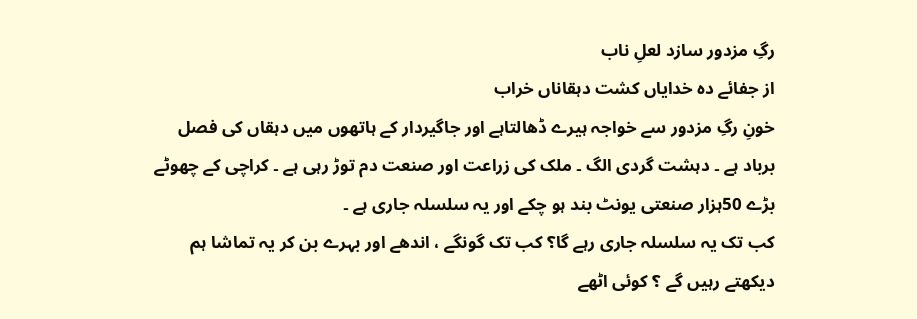رگِ مزدور سازد لعلِ ناب
از جفائے دہ خدایاں کشت دہقاناں خراب
خونِ رگِ مزدور سے خواجہ ہیرے ڈھالتاہے اور جاگیردار کے ہاتھوں میں دہقاں کی فصل برباد ہے ۔ دہشت گردی الگ ۔ ملک کی زراعت اور صنعت دم توڑ رہی ہے ۔ کراچی کے چھوٹے بڑے 50ہزار صنعتی یونٹ بند ہو چکے اور یہ سلسلہ جاری ہے ۔
کب تک یہ سلسلہ جاری رہے گا؟ کب تک گونگے ، اندھے اور بہرے بن کر یہ تماشا ہم دیکھتے رہیں گے ؟ کوئی اٹھے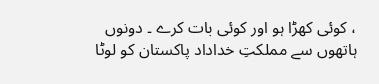، کوئی کھڑا ہو اور کوئی بات کرے ۔ دونوں ہاتھوں سے مملکتِ خداداد پاکستان کو لوٹا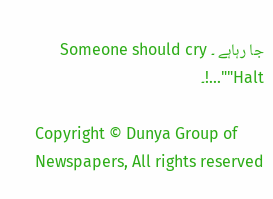جا رہاہے ۔ Someone should cry "Halt"...!۔

Copyright © Dunya Group of Newspapers, All rights reserved